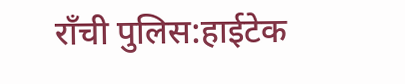राँची पुलिस:हाईटेक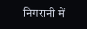निगरानी में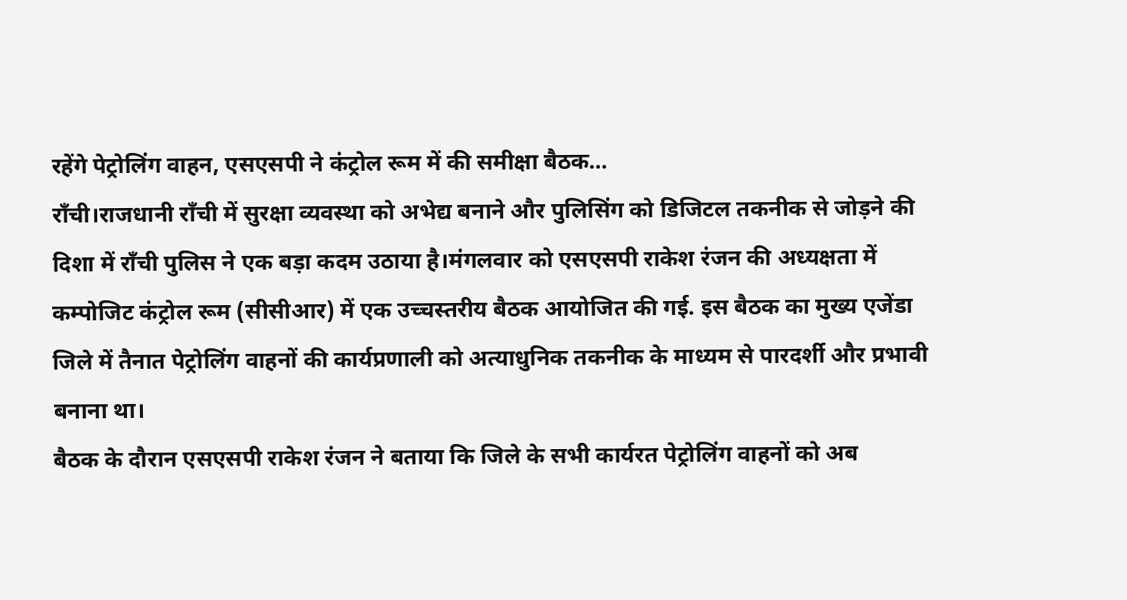रहेंगे पेट्रोलिंग वाहन, एसएसपी ने कंट्रोल रूम में की समीक्षा बैठक…
राँची।राजधानी राँची में सुरक्षा व्यवस्था को अभेद्य बनाने और पुलिसिंग को डिजिटल तकनीक से जोड़ने की दिशा में राँची पुलिस ने एक बड़ा कदम उठाया है।मंगलवार को एसएसपी राकेश रंजन की अध्यक्षता में कम्पोजिट कंट्रोल रूम (सीसीआर) में एक उच्चस्तरीय बैठक आयोजित की गई. इस बैठक का मुख्य एजेंडा जिले में तैनात पेट्रोलिंग वाहनों की कार्यप्रणाली को अत्याधुनिक तकनीक के माध्यम से पारदर्शी और प्रभावी बनाना था।
बैठक के दौरान एसएसपी राकेश रंजन ने बताया कि जिले के सभी कार्यरत पेट्रोलिंग वाहनों को अब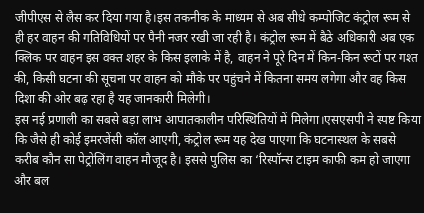जीपीएस से लैस कर दिया गया है।इस तकनीक के माध्यम से अब सीधे कम्पोजिट कंट्रोल रूम से ही हर वाहन की गतिविधियों पर पैनी नजर रखी जा रही है। कंट्रोल रूम में बैठे अधिकारी अब एक क्लिक पर वाहन इस वक्त शहर के किस इलाके में है, वाहन ने पूरे दिन में किन-किन रूटों पर गश्त की, किसी घटना की सूचना पर वाहन को मौके पर पहुंचने में कितना समय लगेगा और वह किस दिशा की ओर बढ़ रहा है यह जानकारी मिलेगी।
इस नई प्रणाली का सबसे बड़ा लाभ आपातकालीन परिस्थितियों में मिलेगा।एसएसपी ने स्पष्ट किया कि जैसे ही कोई इमरजेंसी कॉल आएगी, कंट्रोल रूम यह देख पाएगा कि घटनास्थल के सबसे करीब कौन सा पेट्रोलिंग वाहन मौजूद है। इससे पुलिस का ‘रिस्पॉन्स टाइम काफी कम हो जाएगा और बल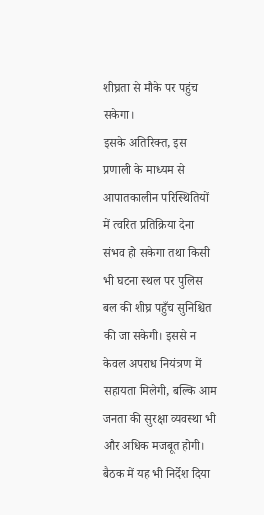शीघ्रता से मौके पर पहुंच सकेगा।
इसके अतिरिक्त, इस प्रणाली के माध्यम से आपातकालीन परिस्थितियों में त्वरित प्रतिक्रिया देना संभव हो सकेगा तथा किसी भी घटना स्थल पर पुलिस बल की शीघ्र पहुँच सुनिश्चित की जा सकेगी। इससे न केवल अपराध नियंत्रण में सहायता मिलेगी, बल्कि आम जनता की सुरक्षा व्यवस्था भी और अधिक मजबूत होगी। बैठक में यह भी निर्देश दिया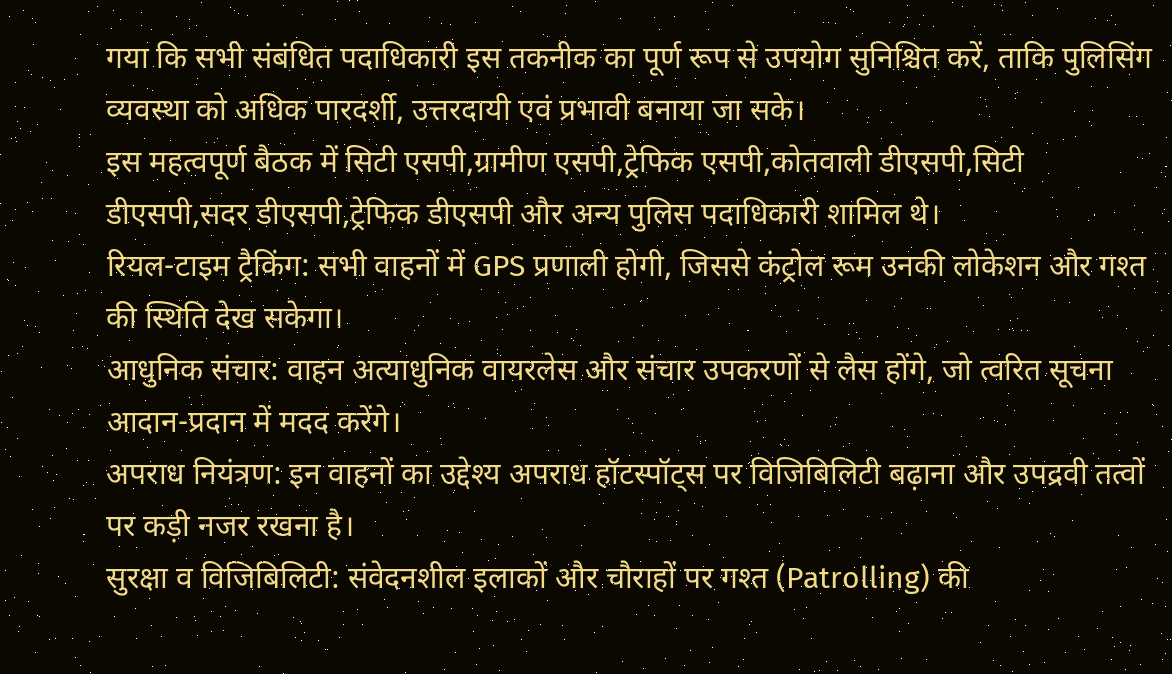गया कि सभी संबंधित पदाधिकारी इस तकनीक का पूर्ण रूप से उपयोग सुनिश्चित करें, ताकि पुलिसिंग व्यवस्था को अधिक पारदर्शी, उत्तरदायी एवं प्रभावी बनाया जा सके।
इस महत्वपूर्ण बैठक में सिटी एसपी,ग्रामीण एसपी,ट्रेफिक एसपी,कोतवाली डीएसपी,सिटी डीएसपी,सदर डीएसपी,ट्रेफिक डीएसपी और अन्य पुलिस पदाधिकारी शामिल थे।
रियल-टाइम ट्रैकिंग: सभी वाहनों में GPS प्रणाली होगी, जिससे कंट्रोल रूम उनकी लोकेशन और गश्त की स्थिति देख सकेगा।
आधुनिक संचार: वाहन अत्याधुनिक वायरलेस और संचार उपकरणों से लैस होंगे, जो त्वरित सूचना आदान-प्रदान में मदद करेंगे।
अपराध नियंत्रण: इन वाहनों का उद्देश्य अपराध हॉटस्पॉट्स पर विजिबिलिटी बढ़ाना और उपद्रवी तत्वों पर कड़ी नजर रखना है।
सुरक्षा व विजिबिलिटी: संवेदनशील इलाकों और चौराहों पर गश्त (Patrolling) की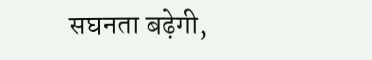सघनता बढ़ेगी,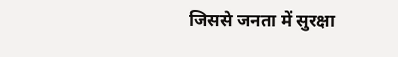जिससे जनता में सुरक्षा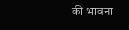की भावना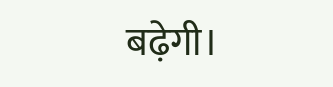बढ़ेगी।